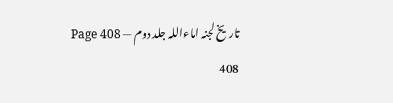تاریخ لجنہ اماءاللہ جلد دوم — Page 408
408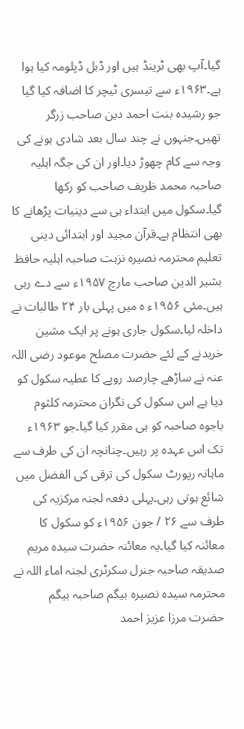گیا۔آپ بھی ٹرینڈ ہیں اور ڈبل ڈپلومہ کیا ہوا ہے۔۱۹۶۳ء سے تیسری ٹیچر کا اضافہ کیا گیا جو رشیدہ بنت احمد دین صاحب زرگر تھیں۔جنہوں نے چند سال بعد شادی ہونے کی وجہ سے کام چھوڑ دیا۔اور ان کی جگہ اہلیہ صاحبہ محمد ظریف صاحب کو رکھا گیا۔سکول میں ابتداء ہی سے دینیات پڑھانے کا بھی انتظام ہے۔قرآن مجید اور ابتدائی دینی تعلیم محترمہ نصیرہ نزہت صاحبہ اہلیہ حافظ بشیر الدین صاحب مارچ ۱۹۵۷ء سے دے رہی ہیں۔مئی ۱۹۵۶ء ہ میں پہلی بار ۲۴ طالبات نے داخلہ لیا۔سکول جاری ہونے پر ایک مشین خریدنے کے لئے حضرت مصلح موعود رضی اللہ عنہ نے ساڑھے چارصد روپے کا عطیہ سکول کو دیا ہے اس سکول کی نگران محترمہ کلثوم باجوہ صاحبہ کو ہی مقرر کیا گیا۔جو ۱۹۶۳ء تک اس عہدہ پر رہیں۔چنانچہ ان کی طرف سے ماہانہ رپورٹ سکول کی ترقی کی الفضل میں شائع ہوتی رہی۔پہلی دفعہ لجنہ مرکزیہ کی طرف سے ۲۶ / جون ۱۹۵۶ء کو سکول کا معائنہ کیا گیا۔یہ معائنہ حضرت سیدہ مریم صدیقہ صاحبہ جنرل سکرٹری لجنہ اماء اللہ نے محترمہ سیدہ نصیرہ بیگم صاحبہ بیگم حضرت مرزا عزیز احمد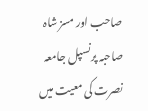صاحب اور مسز شاہ صاحبہ پرنسپل جامعہ نصرت کی معیت میں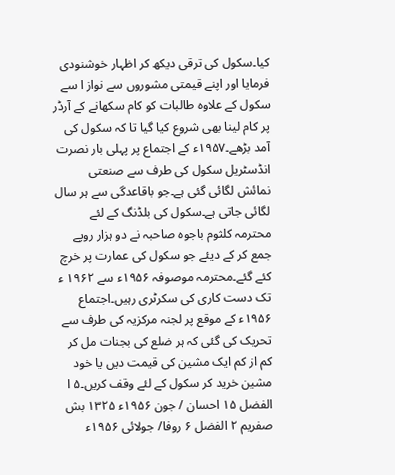کیا۔سکول کی ترقی دیکھ کر اظہار خوشنودی فرمایا اور اپنے قیمتی مشوروں سے نواز ا سے سکول کے علاوہ طالبات کو کام سکھانے کے آرڈر پر کام لینا بھی شروع کیا گیا تا کہ سکول کی آمد بڑھے۔۱۹۵۷ء کے اجتماع پر پہلی بار نصرت انڈسٹریل سکول کی طرف سے صنعتی نمائش لگائی گئی ہے۔جو باقاعدگی سے ہر سال لگائی جاتی ہے۔سکول کی بلڈنگ کے لئے محترمہ کلثوم باجوہ صاحبہ نے دو ہزار روپے جمع کر کے دیئے جو سکول کی عمارت پر خرچ کئے گئے۔محترمہ موصوفہ ۱۹۵۶ء سے ۱۹۶۲ ء تک دست کاری کی سکرٹری رہیں۔اجتماع ۱۹۵۶ء کے موقع پر لجنہ مرکزیہ کی طرف سے تحریک کی گئی کہ ہر ضلع کی بجنات مل کر کم از کم ایک مشین کی قیمت دیں یا خود مشین خرید کر سکول کے لئے وقف کریں۔۵ ا الفضل ۱۵ احسان / جون ۱۹۵۶ء ۱۳۲۵ بش صفریم ۲ الفضل ۶ روفا/ جولائی ۱۹۵۶ء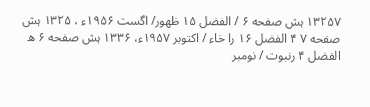۱۳۲۵۷ ہش صفحه ۶ / الفضل ۱۵ ظهور/ اگست ۱۹۵۶ء ، ۱۳۲۵ ہش صفحه ۷ ۴ الفضل ۱۶ را خاء / اکتوبر ۱۹۵۷ء، ۱۳۳۶ ہش صفحه ۶ ه الفضل ۴ رنبوت / نومبر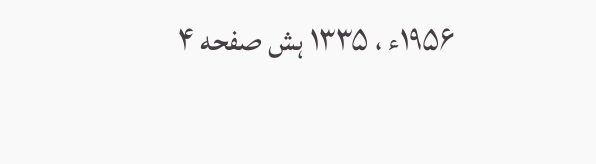۱۹۵۶ء ، ۱۳۳۵ ہش صفحه ۴